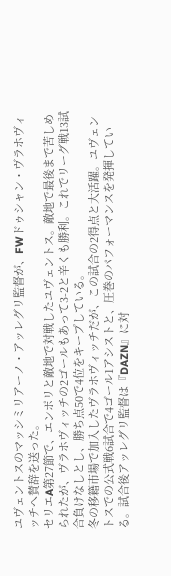ユヴェントスのマッシミリアーノ・アッレグリ監督が、FWドゥシャン・ヴラホヴィッチへ賛辞を送った。
セリエA第27節で、エンポリと敵地で対戦したユヴェントス。敵地で最後まで苦しめられたが、ヴラホヴィッチの2ゴールもあって3-2と辛くも勝利。これでリーグ戦13試合負けなしとし、勝ち点50で4位をキープしている。
冬の移籍市場で加入したヴラホヴィッチだが、この試合の2得点と大活躍。ユヴェントスでの公式戦6試合で4ゴール1アシストと、圧巻のパフォーマンスを発揮している。試合後アッレグリ監督は『DAZN』に対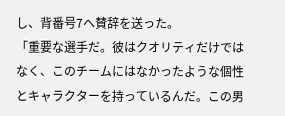し、背番号7へ賛辞を送った。
「重要な選手だ。彼はクオリティだけではなく、このチームにはなかったような個性とキャラクターを持っているんだ。この男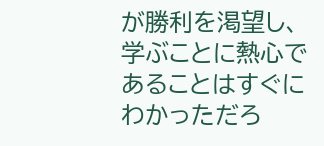が勝利を渇望し、学ぶことに熱心であることはすぐにわかっただろ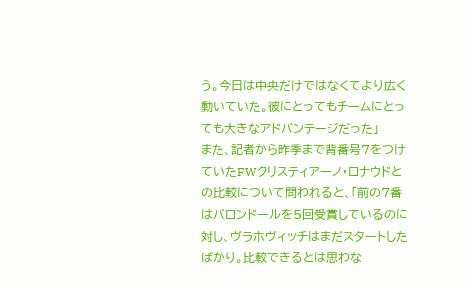う。今日は中央だけではなくてより広く動いていた。彼にとってもチームにとっても大きなアドバンテージだった」
また、記者から昨季まで背番号7をつけていたFWクリスティアーノ・ロナウドとの比較について問われると、「前の7番はバロンドールを5回受賞しているのに対し、ヴラホヴィッチはまだスタートしたばかり。比較できるとは思わな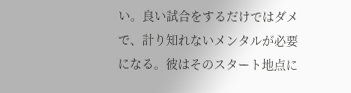い。良い試合をするだけではダメで、計り知れないメンタルが必要になる。彼はそのスタート地点に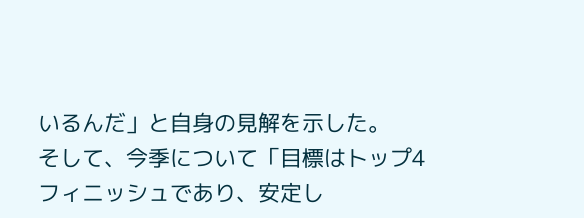いるんだ」と自身の見解を示した。
そして、今季について「目標はトップ4フィニッシュであり、安定し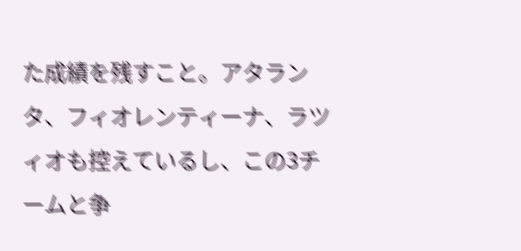た成績を残すこと。アタランタ、フィオレンティーナ、ラツィオも控えているし、この3チームと争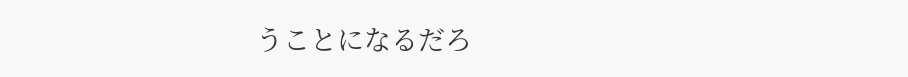うことになるだろ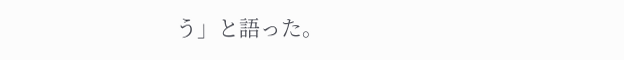う」と語った。